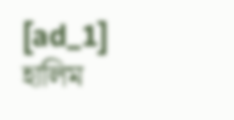[ad_1]
হালিম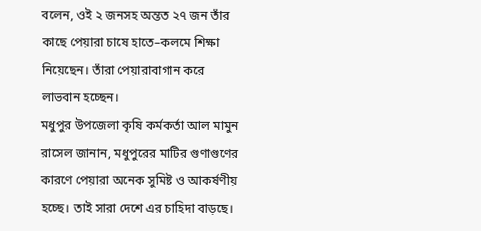বলেন, ওই ২ জনসহ অন্তত ২৭ জন তাঁর কাছে পেয়ারা চাষে হাতে–কলমে শিক্ষা নিয়েছেন। তাঁরা পেয়ারাবাগান করে লাভবান হচ্ছেন।
মধুপুর উপজেলা কৃষি কর্মকর্তা আল মামুন রাসেল জানান, মধুপুরের মাটির গুণাগুণের কারণে পেয়ারা অনেক সুমিষ্ট ও আকর্ষণীয় হচ্ছে। তাই সারা দেশে এর চাহিদা বাড়ছে।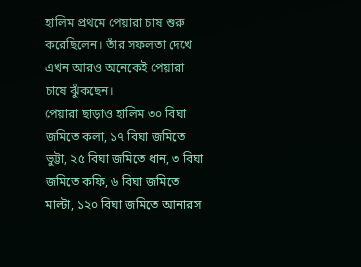হালিম প্রথমে পেয়ারা চাষ শুরু করেছিলেন। তাঁর সফলতা দেখে এখন আরও অনেকেই পেয়ারা চাষে ঝুঁকছেন।
পেয়ারা ছাড়াও হালিম ৩০ বিঘা জমিতে কলা, ১৭ বিঘা জমিতে ভুট্টা, ২৫ বিঘা জমিতে ধান, ৩ বিঘা জমিতে কফি, ৬ বিঘা জমিতে মাল্টা, ১২০ বিঘা জমিতে আনারস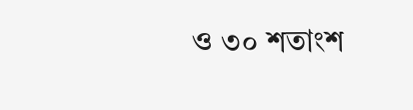ও ৩০ শতাংশ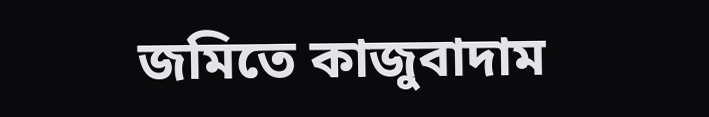জমিতে কাজুবাদাম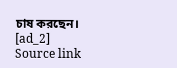চাষ করছেন।
[ad_2]
Source link